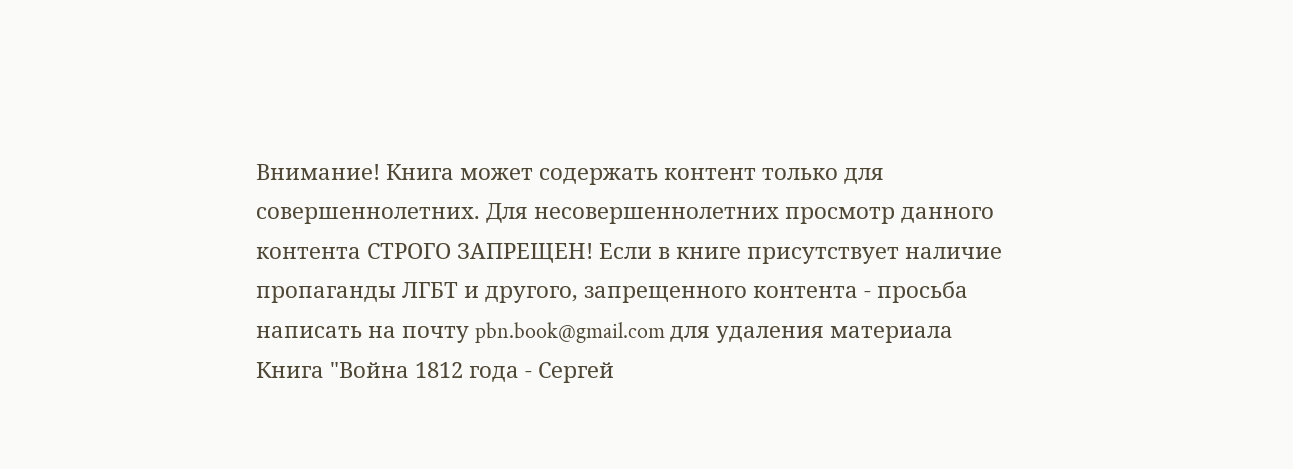Внимание! Книга может содержать контент только для совершеннолетних. Для несовершеннолетних просмотр данного контента СТРОГО ЗАПРЕЩЕН! Если в книге присутствует наличие пропаганды ЛГБТ и другого, запрещенного контента - просьба написать на почту pbn.book@gmail.com для удаления материала
Книга "Война 1812 года - Сергей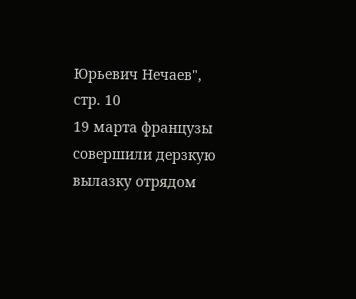Юрьевич Нечаев", стр. 10
19 марта французы совершили дерзкую вылазку отрядом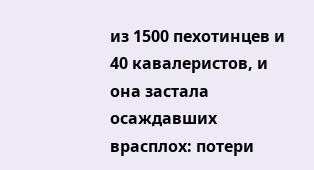из 1500 пехотинцев и 40 кавалеристов, и она застала осаждавших врасплох: потери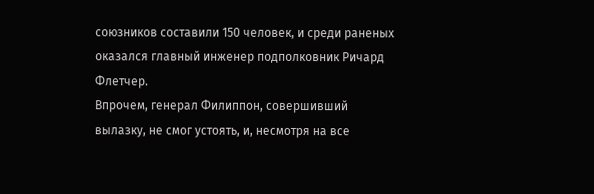союзников составили 150 человек, и среди раненых оказался главный инженер подполковник Ричард Флетчер.
Впрочем, генерал Филиппон, совершивший вылазку, не смог устоять, и, несмотря на все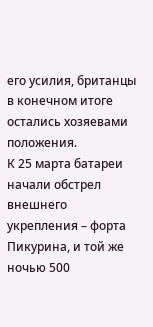его усилия, британцы в конечном итоге остались хозяевами положения.
К 25 марта батареи начали обстрел внешнего укрепления – форта Пикурина, и той же ночью 500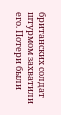британских солдат штурмом захватили его. Потери были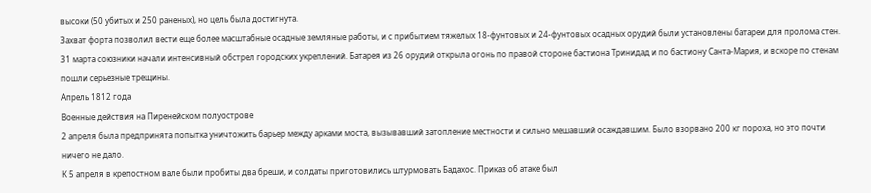высоки (50 убитых и 250 раненых), но цель была достигнута.
Захват форта позволил вести еще более масштабные осадные земляные работы, и с прибытием тяжелых 18-фунтовых и 24-фунтовых осадных орудий были установлены батареи для пролома стен.
31 марта союзники начали интенсивный обстрел городских укреплений. Батарея из 26 орудий открыла огонь по правой стороне бастиона Тринидад и по бастиону Санта-Мария, и вскоре по стенам пошли серьезные трещины.
Апрель 1812 года
Военные действия на Пиренейском полуострове
2 апреля была предпринята попытка уничтожить барьер между арками моста, вызывавший затопление местности и сильно мешавший осаждавшим. Было взорвано 200 кг пороха, но это почти ничего не дало.
К 5 апреля в крепостном вале были пробиты два бреши, и солдаты приготовились штурмовать Бадахос. Приказ об атаке был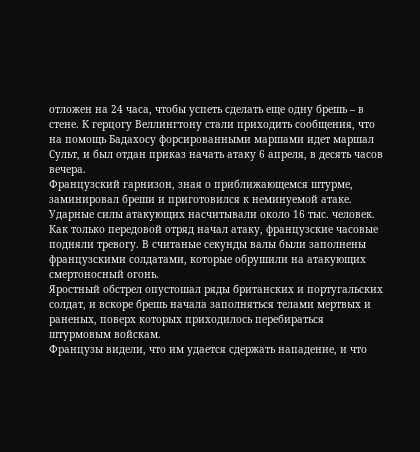отложен на 24 часа, чтобы успеть сделать еще одну брешь – в стене. К герцогу Веллингтону стали приходить сообщения, что на помощь Бадахосу форсированными маршами идет маршал Сульт, и был отдан приказ начать атаку 6 апреля, в десять часов вечера.
Французский гарнизон, зная о приближающемся штурме, заминировал бреши и приготовился к неминуемой атаке.
Ударные силы атакующих насчитывали около 16 тыс. человек.
Как только передовой отряд начал атаку, французские часовые подняли тревогу. В считаные секунды валы были заполнены французскими солдатами, которые обрушили на атакующих смертоносный огонь.
Яростный обстрел опустошал ряды британских и португальских солдат, и вскоре брешь начала заполняться телами мертвых и раненых, поверх которых приходилось перебираться штурмовым войскам.
Французы видели, что им удается сдержать нападение, и что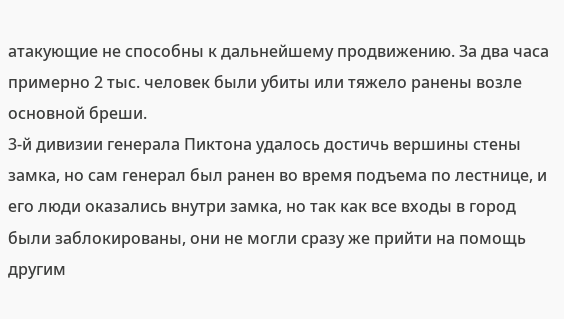атакующие не способны к дальнейшему продвижению. За два часа примерно 2 тыс. человек были убиты или тяжело ранены возле основной бреши.
3-й дивизии генерала Пиктона удалось достичь вершины стены замка, но сам генерал был ранен во время подъема по лестнице, и его люди оказались внутри замка, но так как все входы в город были заблокированы, они не могли сразу же прийти на помощь другим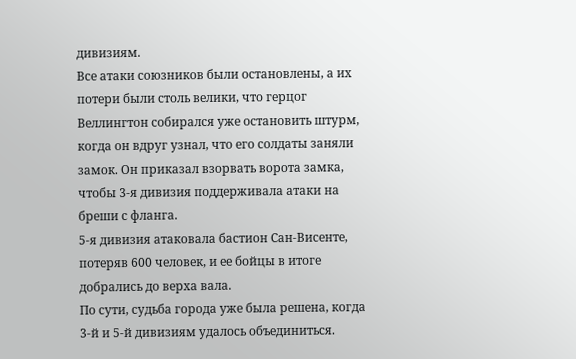дивизиям.
Все атаки союзников были остановлены, а их потери были столь велики, что герцог Веллингтон собирался уже остановить штурм, когда он вдруг узнал, что его солдаты заняли замок. Он приказал взорвать ворота замка, чтобы 3-я дивизия поддерживала атаки на бреши с фланга.
5-я дивизия атаковала бастион Сан-Висенте, потеряв 600 человек, и ее бойцы в итоге добрались до верха вала.
По сути, судьба города уже была решена, когда 3-й и 5-й дивизиям удалось объединиться.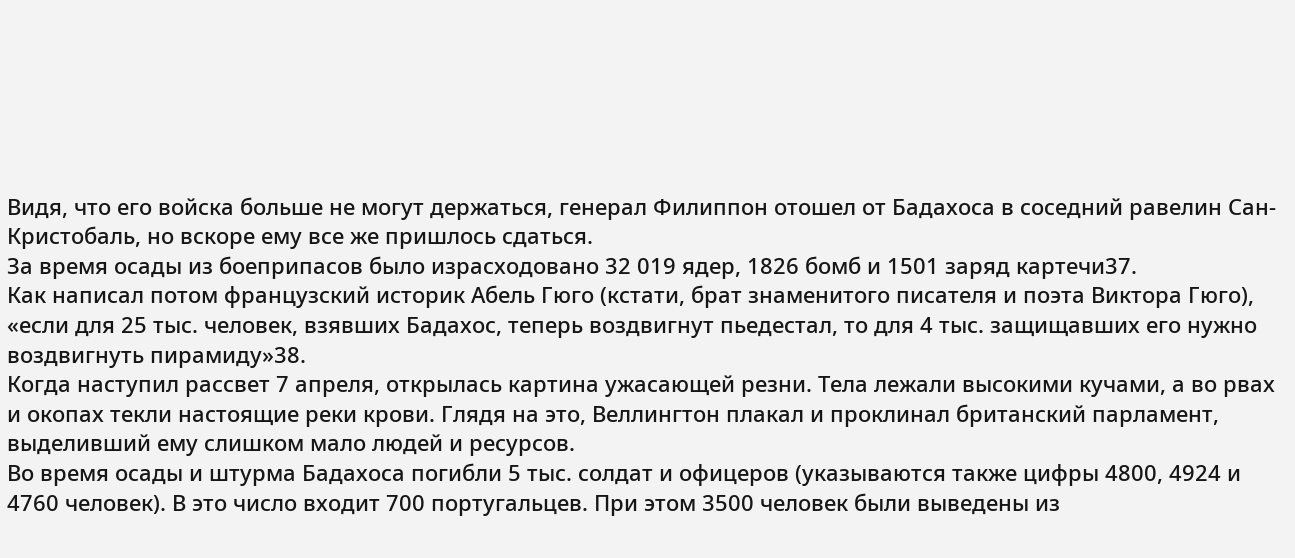Видя, что его войска больше не могут держаться, генерал Филиппон отошел от Бадахоса в соседний равелин Сан-Кристобаль, но вскоре ему все же пришлось сдаться.
За время осады из боеприпасов было израсходовано 32 019 ядер, 1826 бомб и 1501 заряд картечи37.
Как написал потом французский историк Абель Гюго (кстати, брат знаменитого писателя и поэта Виктора Гюго), «если для 25 тыс. человек, взявших Бадахос, теперь воздвигнут пьедестал, то для 4 тыс. защищавших его нужно воздвигнуть пирамиду»38.
Когда наступил рассвет 7 апреля, открылась картина ужасающей резни. Тела лежали высокими кучами, а во рвах и окопах текли настоящие реки крови. Глядя на это, Веллингтон плакал и проклинал британский парламент, выделивший ему слишком мало людей и ресурсов.
Во время осады и штурма Бадахоса погибли 5 тыс. солдат и офицеров (указываются также цифры 4800, 4924 и 4760 человек). В это число входит 700 португальцев. При этом 3500 человек были выведены из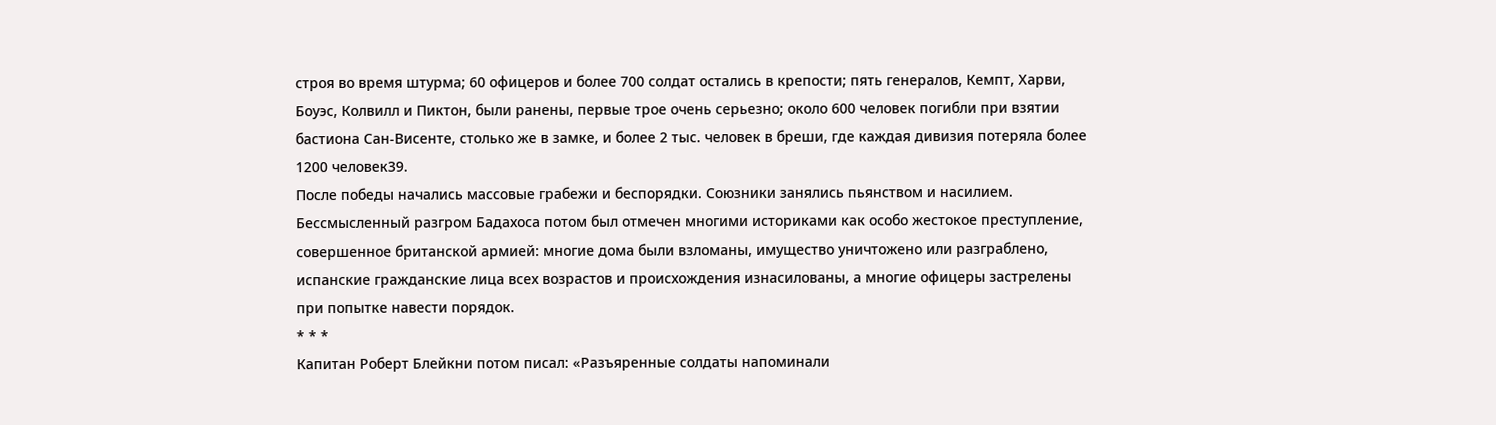строя во время штурма; 60 офицеров и более 700 солдат остались в крепости; пять генералов, Кемпт, Харви, Боуэс, Колвилл и Пиктон, были ранены, первые трое очень серьезно; около 600 человек погибли при взятии бастиона Сан-Висенте, столько же в замке, и более 2 тыс. человек в бреши, где каждая дивизия потеряла более 1200 человек39.
После победы начались массовые грабежи и беспорядки. Союзники занялись пьянством и насилием. Бессмысленный разгром Бадахоса потом был отмечен многими историками как особо жестокое преступление, совершенное британской армией: многие дома были взломаны, имущество уничтожено или разграблено, испанские гражданские лица всех возрастов и происхождения изнасилованы, а многие офицеры застрелены при попытке навести порядок.
* * *
Капитан Роберт Блейкни потом писал: «Разъяренные солдаты напоминали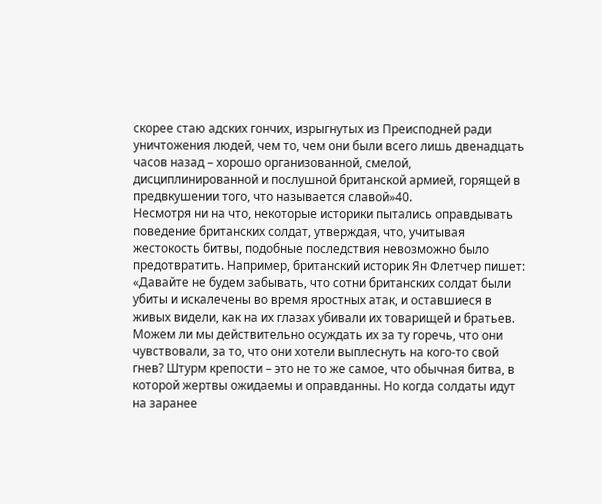скорее стаю адских гончих, изрыгнутых из Преисподней ради уничтожения людей, чем то, чем они были всего лишь двенадцать часов назад – хорошо организованной, смелой, дисциплинированной и послушной британской армией, горящей в предвкушении того, что называется славой»40.
Несмотря ни на что, некоторые историки пытались оправдывать поведение британских солдат, утверждая, что, учитывая жестокость битвы, подобные последствия невозможно было предотвратить. Например, британский историк Ян Флетчер пишет: «Давайте не будем забывать, что сотни британских солдат были убиты и искалечены во время яростных атак, и оставшиеся в живых видели, как на их глазах убивали их товарищей и братьев. Можем ли мы действительно осуждать их за ту горечь, что они чувствовали, за то, что они хотели выплеснуть на кого-то свой гнев? Штурм крепости – это не то же самое, что обычная битва, в которой жертвы ожидаемы и оправданны. Но когда солдаты идут на заранее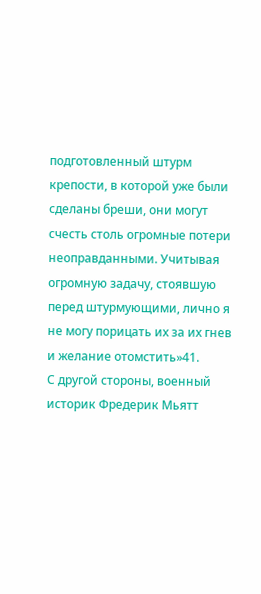подготовленный штурм крепости, в которой уже были сделаны бреши, они могут счесть столь огромные потери неоправданными. Учитывая огромную задачу, стоявшую перед штурмующими, лично я не могу порицать их за их гнев и желание отомстить»41.
С другой стороны, военный историк Фредерик Мьятт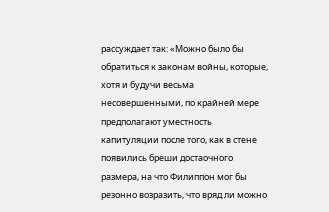рассуждает так: «Можно было бы обратиться к законам войны, которые, хотя и будучи весьма несовершенными, по крайней мере предполагают уместность капитуляции после того, как в стене появились бреши достаочного размера, на что Филиппон мог бы резонно возразить, что вряд ли можно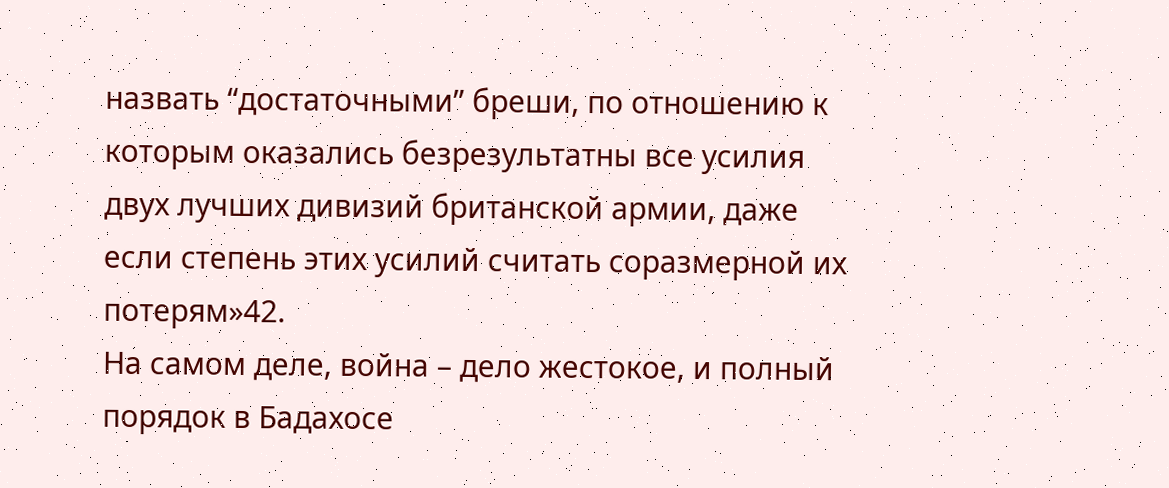назвать “достаточными” бреши, по отношению к которым оказались безрезультатны все усилия двух лучших дивизий британской армии, даже если степень этих усилий считать соразмерной их потерям»42.
На самом деле, война – дело жестокое, и полный порядок в Бадахосе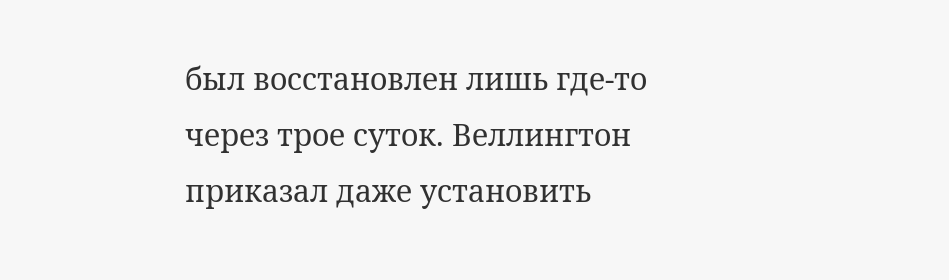был восстановлен лишь где-то через трое суток. Веллингтон приказал даже установить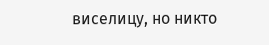виселицу, но никто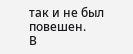так и не был повешен.
В